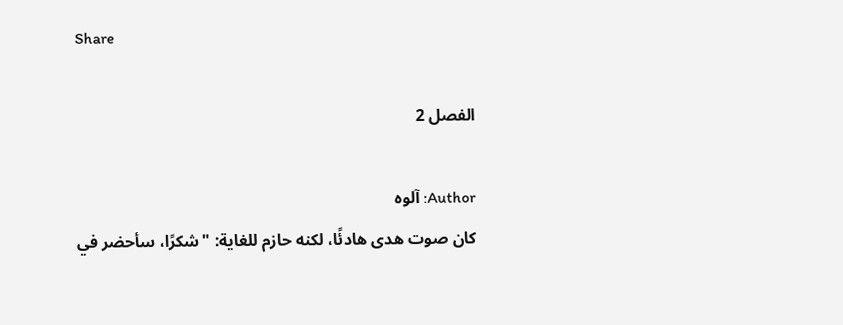Share

الفصل 2

Author: آلوه
كان صوت هدى هادئًا، لكنه حازم للغاية: "شكرًا، سأحضر في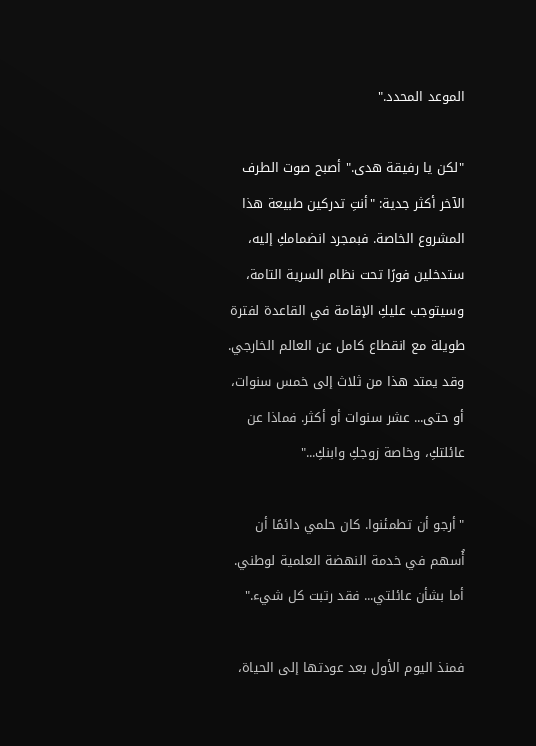الموعد المحدد."

"لكن يا رفيقة هدى." أصبح صوت الطرف الآخر أكثر جدية: "أنتِ تدركين طبيعة هذا المشروع الخاصة. فبمجرد انضمامكِ إليه، ستدخلين فورًا تحت نظام السرية التامة، وسيتوجب عليكِ الإقامة في القاعدة لفترة طويلة مع انقطاع كامل عن العالم الخارجي. وقد يمتد هذا من ثلاث إلى خمس سنوات، أو حتى... عشر سنوات أو أكثر. فماذا عن عائلتكِ، وخاصة زوجكِ وابنكِ..."

"أرجو أن تطمئنوا. كان حلمي دائمًا أن أُسهم في خدمة النهضة العلمية لوطني. أما بشأن عائلتي... فقد رتبت كل شيء."

فمنذ اليوم الأول بعد عودتها إلى الحياة،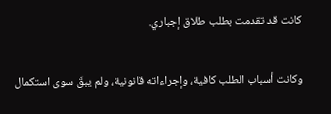كانت قد تقدمت بطلب طلاق إجباري.

وكانت أسباب الطلب كافية، وإجراءاته قانونية، ولم يبقَ سوى استكمال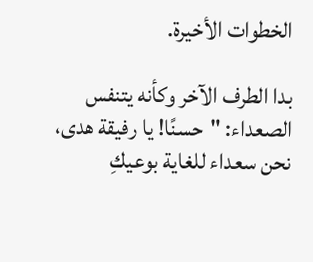الخطوات الأخيرة.

بدا الطرف الآخر وكأنه يتنفس الصعداء: "حسنًا! يا رفيقة هدى، نحن سعداء للغاية بوعيكِ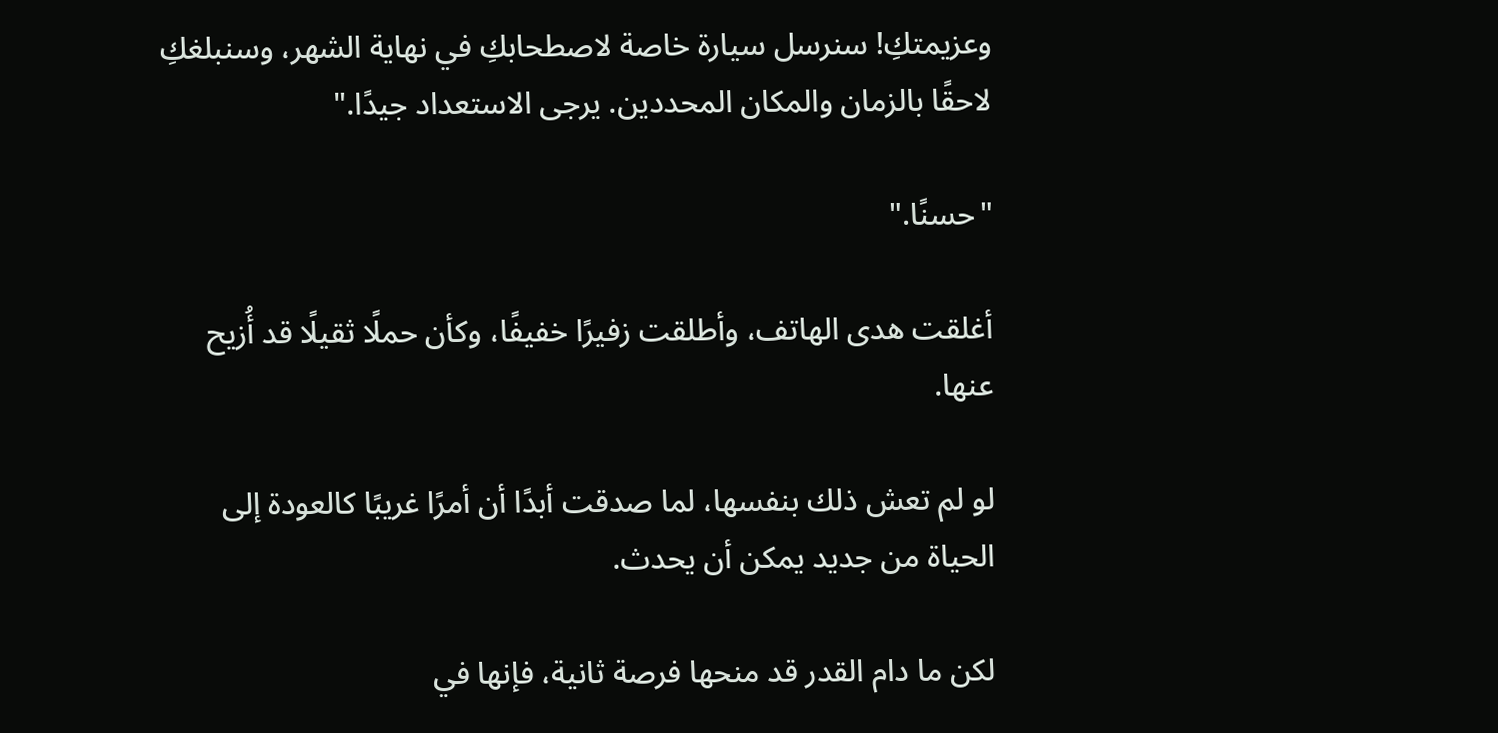وعزيمتكِ! سنرسل سيارة خاصة لاصطحابكِ في نهاية الشهر، وسنبلغكِ لاحقًا بالزمان والمكان المحددين. يرجى الاستعداد جيدًا."

"حسنًا."

أغلقت هدى الهاتف، وأطلقت زفيرًا خفيفًا، وكأن حملًا ثقيلًا قد أُزيح عنها.

لو لم تعش ذلك بنفسها، لما صدقت أبدًا أن أمرًا غريبًا كالعودة إلى الحياة من جديد يمكن أن يحدث.

لكن ما دام القدر قد منحها فرصة ثانية، فإنها في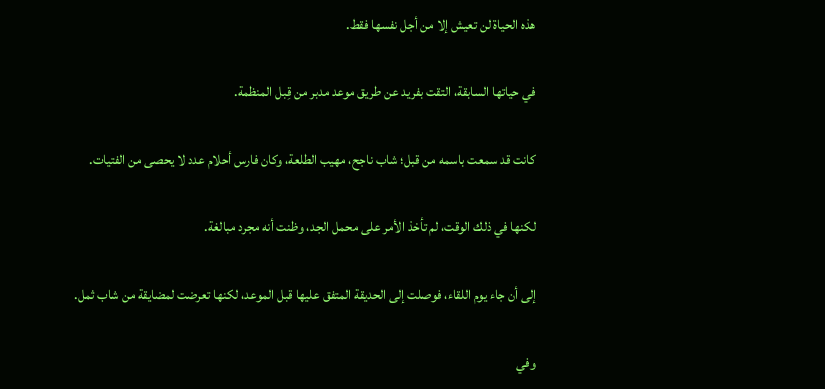هذه الحياة لن تعيش إلا من أجل نفسها فقط.

في حياتها السابقة، التقت بفريد عن طريق موعد مدبر من قِبل المنظمة.

كانت قد سمعت باسمه من قبل؛ شاب ناجح، مهيب الطلعة، وكان فارس أحلام عدد لا يحصى من الفتيات.

لكنها في ذلك الوقت، لم تأخذ الأمر على محمل الجد، وظنت أنه مجرد مبالغة.

إلى أن جاء يوم اللقاء، فوصلت إلى الحديقة المتفق عليها قبل الموعد، لكنها تعرضت لمضايقة من شاب ثمل.

وفي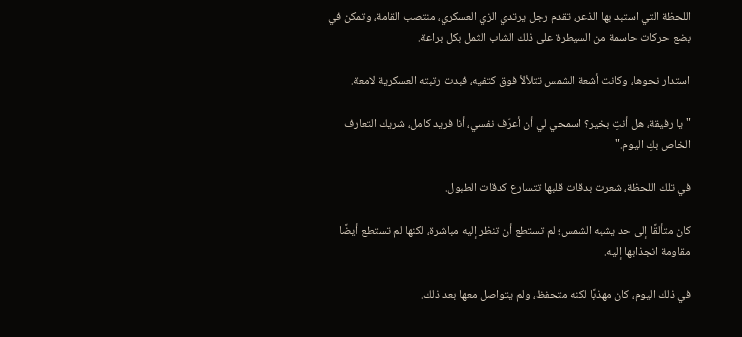اللحظة التي استبد بها الذعر، تقدم رجل يرتدي الزي العسكري، منتصب القامة، وتمكن في بضع حركات حاسمة من السيطرة على ذلك الشاب الثمل بكل براعة.

استدار نحوها، وكانت أشعة الشمس تتلألأ فوق كتفيه، فبدت رتبته العسكرية لامعة.

"يا رفيقة، هل أنتِ بخير؟ اسمحي لي أن أعرّف نفسي، أنا فريد كامل، شريك التعارف الخاص بكِ اليوم."

في تلك اللحظة، شعرت بدقات قلبها تتسارع كدقات الطبول.

كان متألقًا إلى حد يشبه الشمس؛ لم تستطع أن تنظر إليه مباشرة، لكنها لم تستطع أيضًا مقاومة انجذابها إليه.

في ذلك اليوم، كان مهذبًا لكنه متحفظ، ولم يتواصل معها بعد ذلك.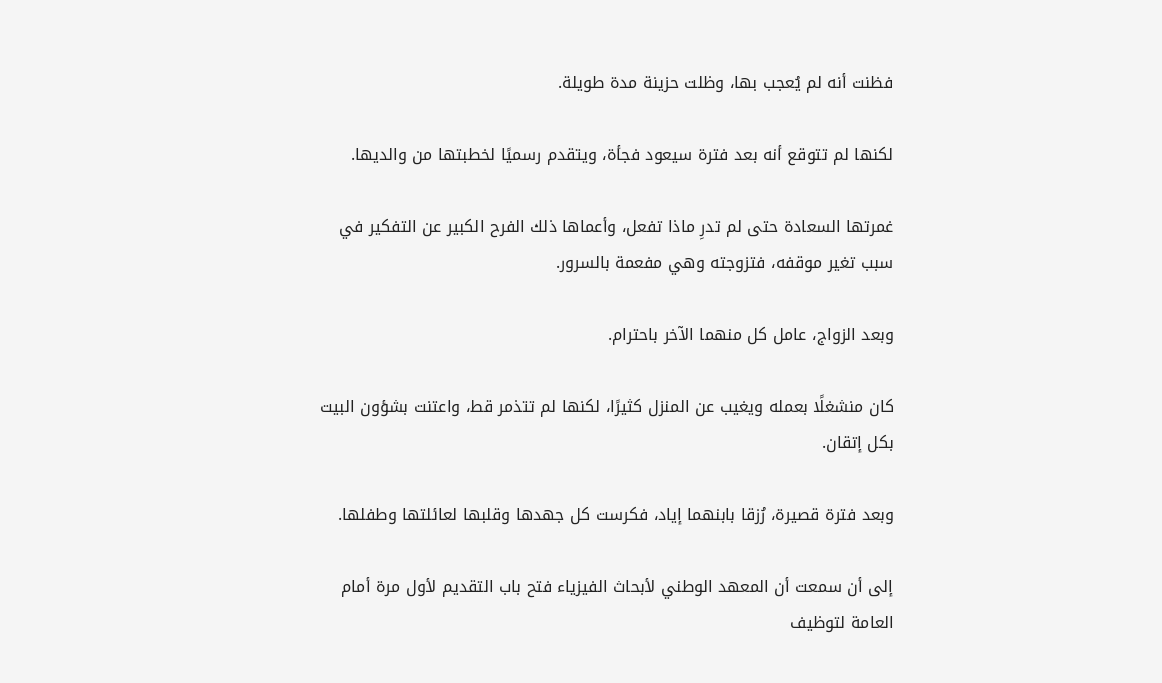فظنت أنه لم يُعجب بها، وظلت حزينة مدة طويلة.

لكنها لم تتوقع أنه بعد فترة سيعود فجأة، ويتقدم رسميًا لخطبتها من والديها.

غمرتها السعادة حتى لم تدرِ ماذا تفعل، وأعماها ذلك الفرح الكبير عن التفكير في سبب تغير موقفه، فتزوجته وهي مفعمة بالسرور.

وبعد الزواج، عامل كل منهما الآخر باحترام.

كان منشغلًا بعمله ويغيب عن المنزل كثيرًا، لكنها لم تتذمر قط، واعتنت بشؤون البيت بكل إتقان.

وبعد فترة قصيرة، رُزقا بابنهما إياد، فكرست كل جهدها وقلبها لعائلتها وطفلها.

إلى أن سمعت أن المعهد الوطني لأبحاث الفيزياء فتح باب التقديم لأول مرة أمام العامة لتوظيف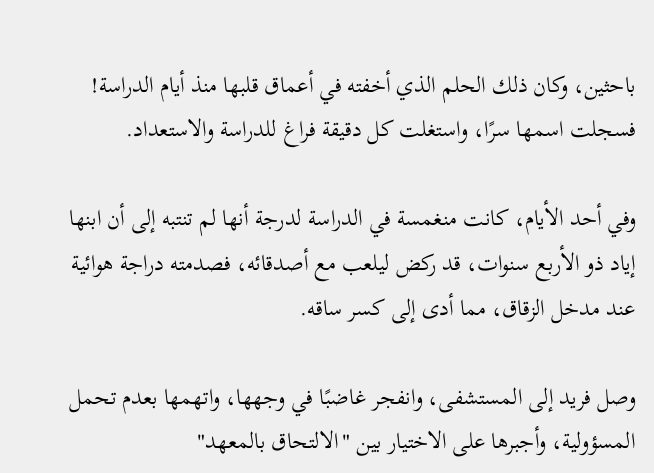باحثين، وكان ذلك الحلم الذي أخفته في أعماق قلبها منذ أيام الدراسة! فسجلت اسمها سرًا، واستغلت كل دقيقة فراغ للدراسة والاستعداد.

وفي أحد الأيام، كانت منغمسة في الدراسة لدرجة أنها لم تنتبه إلى أن ابنها إياد ذو الأربع سنوات، قد ركض ليلعب مع أصدقائه، فصدمته دراجة هوائية عند مدخل الزقاق، مما أدى إلى كسر ساقه.

وصل فريد إلى المستشفى، وانفجر غاضبًا في وجهها، واتهمها بعدم تحمل المسؤولية، وأجبرها على الاختيار بين "الالتحاق بالمعهد"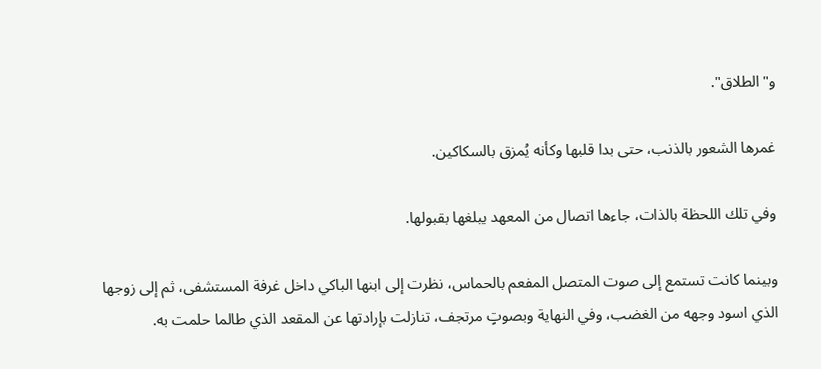و"الطلاق".

غمرها الشعور بالذنب، حتى بدا قلبها وكأنه يُمزق بالسكاكين.

وفي تلك اللحظة بالذات، جاءها اتصال من المعهد يبلغها بقبولها.

وبينما كانت تستمع إلى صوت المتصل المفعم بالحماس، نظرت إلى ابنها الباكي داخل غرفة المستشفى، ثم إلى زوجها الذي اسود وجهه من الغضب، وفي النهاية وبصوتٍ مرتجف، تنازلت بإرادتها عن المقعد الذي طالما حلمت به.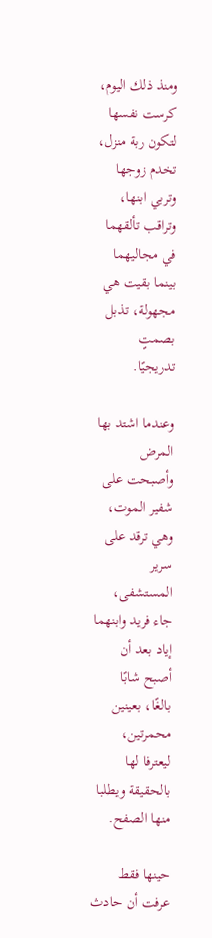ومنذ ذلك اليوم، كرست نفسها لتكون ربة منزل، تخدم زوجها وتربي ابنها، وتراقب تألقهما في مجاليهما بينما بقيت هي مجهولة، تذبل بصمتٍ تدريجيًا.

وعندما اشتد بها المرض وأصبحت على شفير الموت، وهي ترقد على سرير المستشفى، جاء فريد وابنهما إياد بعد أن أصبح شابًا بالغًا، بعينين محمرتين، ليعترفا لها بالحقيقة ويطلبا منها الصفح.

حينها فقط عرفت أن حادث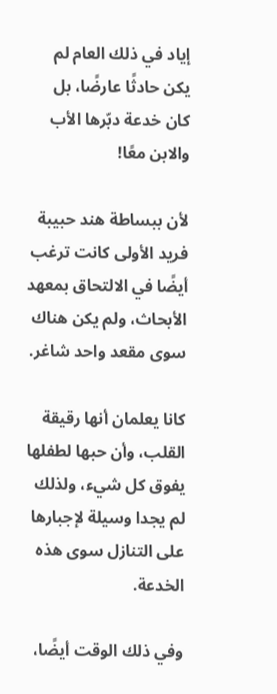إياد في ذلك العام لم يكن حادثًا عارضًا، بل كان خدعة دبّرها الأب والابن معًا!

لأن ببساطة هند حبيبة فريد الأولى كانت ترغب أيضًا في الالتحاق بمعهد الأبحاث، ولم يكن هناك سوى مقعد واحد شاغر.

كانا يعلمان أنها رقيقة القلب، وأن حبها لطفلها يفوق كل شيء، ولذلك لم يجدا وسيلة لإجبارها على التنازل سوى هذه الخدعة.

وفي ذلك الوقت أيضًا،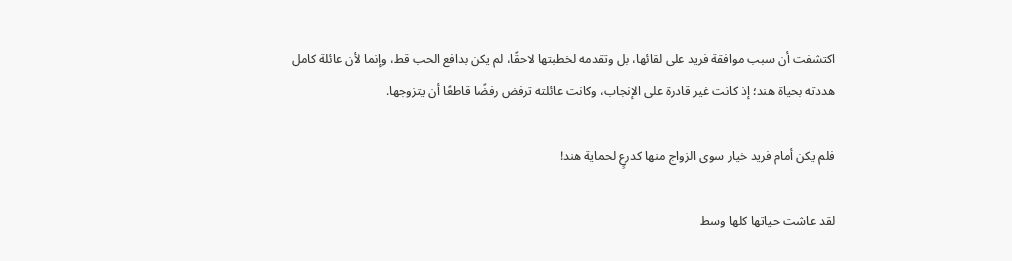اكتشفت أن سبب موافقة فريد على لقائها، بل وتقدمه لخطبتها لاحقًا، لم يكن بدافع الحب قط، وإنما لأن عائلة كامل هددته بحياة هند؛ إذ كانت غير قادرة على الإنجاب، وكانت عائلته ترفض رفضًا قاطعًا أن يتزوجها.

فلم يكن أمام فريد خيار سوى الزواج منها كدرعٍ لحماية هند!

لقد عاشت حياتها كلها وسط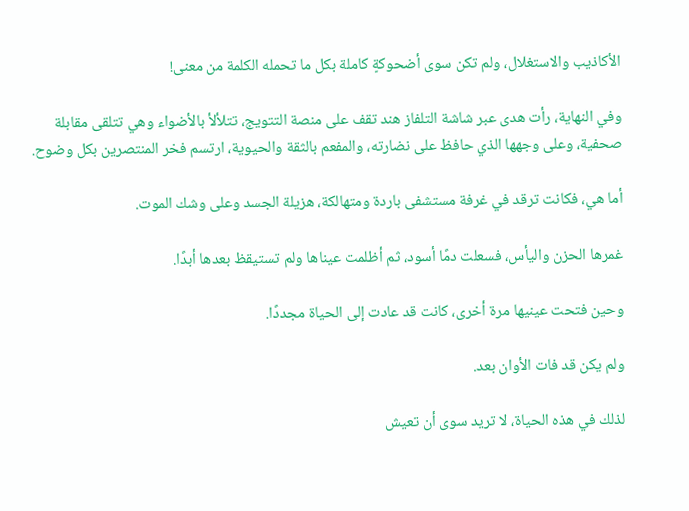الأكاذيب والاستغلال، ولم تكن سوى أضحوكةٍ كاملة بكل ما تحمله الكلمة من معنى!

وفي النهاية، رأت هدى عبر شاشة التلفاز هند تقف على منصة التتويج، تتلألأ بالأضواء وهي تتلقى مقابلة صحفية، وعلى وجهها الذي حافظ على نضارته، والمفعم بالثقة والحيوية، ارتسم فخر المنتصرين بكل وضوح.

أما هي، فكانت ترقد في غرفة مستشفى باردة ومتهالكة، هزيلة الجسد وعلى وشك الموت.

غمرها الحزن واليأس، فسعلت دمًا أسود، ثم أظلمت عيناها ولم تستيقظ بعدها أبدًا.

وحين فتحت عينيها مرة أخرى، كانت قد عادت إلى الحياة مجددًا.

ولم يكن قد فات الأوان بعد.

لذلك في هذه الحياة، لا تريد سوى أن تعيش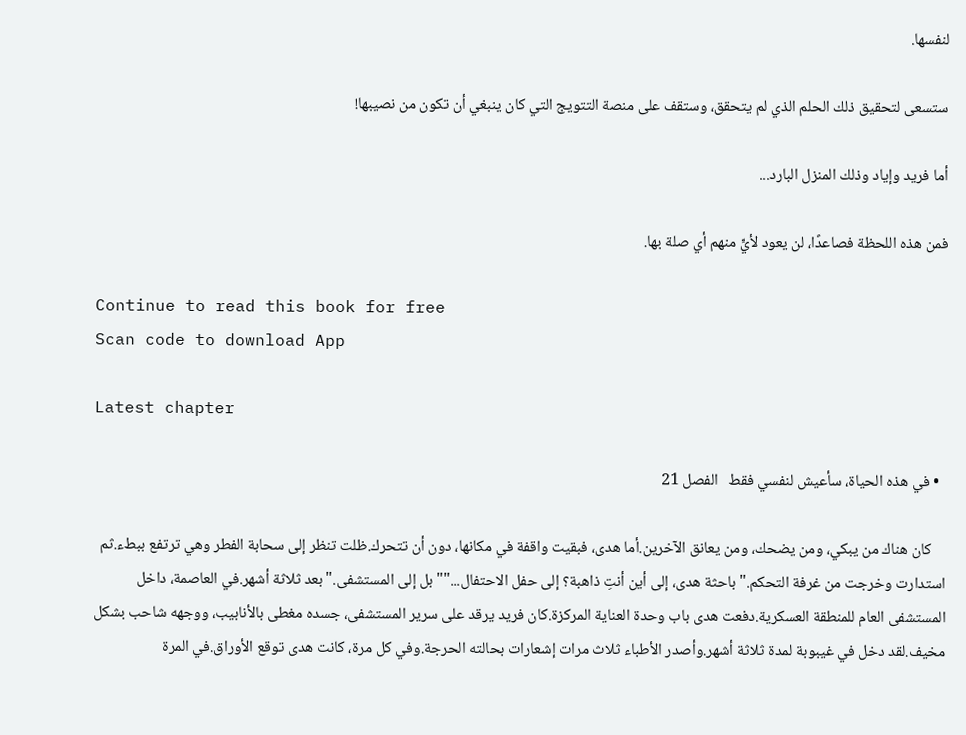لنفسها.

ستسعى لتحقيق ذلك الحلم الذي لم يتحقق، وستقف على منصة التتويج التي كان ينبغي أن تكون من نصيبها!

أما فريد وإياد وذلك المنزل البارد...

فمن هذه اللحظة فصاعدًا، لن يعود لأيٍّ منهم أي صلة بها.

Continue to read this book for free
Scan code to download App

Latest chapter

  • في هذه الحياة، سأعيش لنفسي فقط   الفصل 21

    كان هناك من يبكي، ومن يضحك، ومن يعانق الآخرين.أما هدى، فبقيت واقفة في مكانها، دون أن تتحرك.ظلت تنظر إلى سحابة الفطر وهي ترتفع ببطء.ثم استدارت وخرجت من غرفة التحكم."باحثة هدى، إلى أين أنتِ ذاهبة؟ إلى حفل الاحتفال...""بل إلى المستشفى."بعد ثلاثة أشهر.في العاصمة، داخل المستشفى العام للمنطقة العسكرية.دفعت هدى باب وحدة العناية المركزة.كان فريد يرقد على سرير المستشفى، جسده مغطى بالأنابيب، ووجهه شاحب بشكل مخيف.لقد دخل في غيبوبة لمدة ثلاثة أشهر.وأصدر الأطباء ثلاث مرات إشعارات بحالته الحرجة.وفي كل مرة، كانت هدى توقع الأوراق.في المرة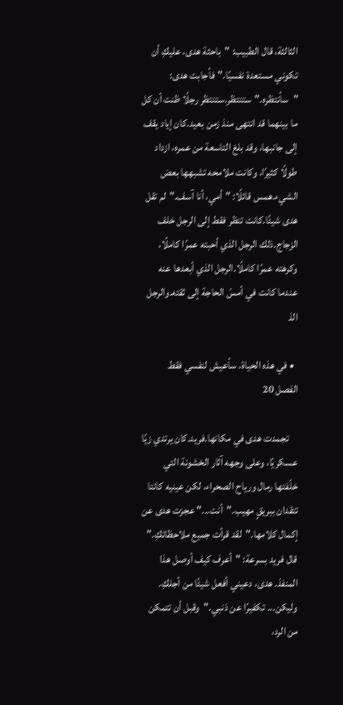الثالثة، قال الطبيب: "باحثة هدى، عليكِ أن تكوني مستعدة نفسيًا."فأجابت هدى: "سأنتظره."ستنتظر.ستنتظر رجلًا ظنت أن كل ما بينهما قد انتهى منذ زمن بعيد.كان إياد يقف إلى جانبها، وقد بلغ التاسعة من عمره، ازداد طولًا كثيرًا، وكانت ملامحه تشبهها بعض الشيء.همس قائلًا: "أمي، أنا آسف."لم تقل هدى شيئًا.كانت تنظر فقط إلى الرجل خلف الزجاج.ذلك الرجل الذي أحبته عمرًا كاملًا، وكرهته عمرًا كاملًا.الرجل الذي أبعدها عنه عندما كانت في أمسّ الحاجة إلى ثقته.والرجل الذ

  • في هذه الحياة، سأعيش لنفسي فقط   الفصل 20

    تجمدت هدى في مكانها.فريد.كان يرتدي زيًا عسكريًا، وعلى وجهه آثار الخشونة التي خلّفتها رمال ورياح الصحراء، لكن عينيه كانتا تتقدان ببريقٍ مهيب."أنت..." عجزت هدى عن إكمال كلامها."لقد قرأت جميع ملاحظاتكِ." قال فريد بسرعة: "أعرف كيف أوصل هذا المنفذ. هدى، دعيني أفعل شيئًا من أجلكِ. وليكن... تكفيرًا عن ذنبي."وقبل أن تتمكن من الرد،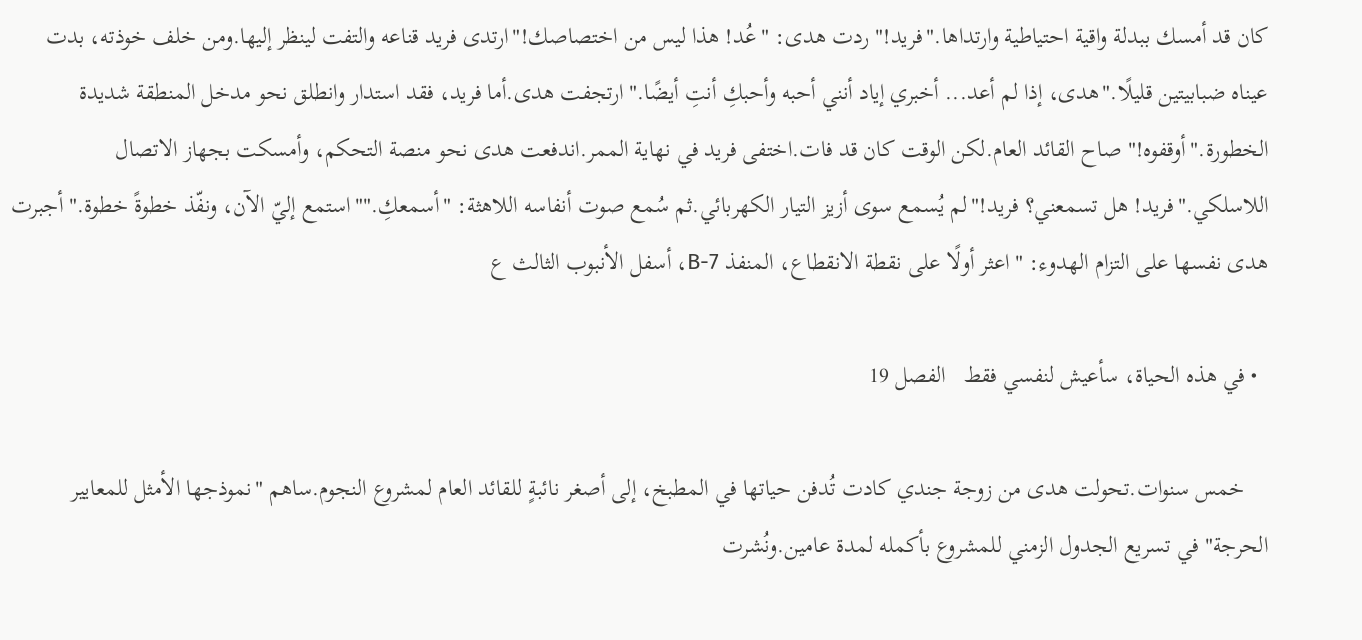كان قد أمسك ببدلة واقية احتياطية وارتداها."فريد!" ردت هدى: "عُد! هذا ليس من اختصاصك!"ارتدى فريد قناعه والتفت لينظر إليها.ومن خلف خوذته، بدت عيناه ضبابيتين قليلًا."هدى، إذا لم أعد... أخبري إياد أنني أحبه وأحبكِ أنتِ أيضًا."ارتجفت هدى.أما فريد، فقد استدار وانطلق نحو مدخل المنطقة شديدة الخطورة."أوقفوه!" صاح القائد العام.لكن الوقت كان قد فات.اختفى فريد في نهاية الممر.اندفعت هدى نحو منصة التحكم، وأمسكت بجهاز الاتصال اللاسلكي."فريد! هل تسمعني؟ فريد!"لم يُسمع سوى أزيز التيار الكهربائي.ثم سُمع صوت أنفاسه اللاهثة: "أسمعكِ.""استمع إليّ الآن، ونفّذ خطوةً خطوة." أجبرت هدى نفسها على التزام الهدوء: "اعثر أولًا على نقطة الانقطاع، المنفذ B-7، أسفل الأنبوب الثالث ع

  • في هذه الحياة، سأعيش لنفسي فقط   الفصل 19

    خمس سنوات.تحولت هدى من زوجة جندي كادت تُدفن حياتها في المطبخ، إلى أصغر نائبةٍ للقائد العام لمشروع النجوم.ساهم "نموذجها الأمثل للمعايير الحرجة" في تسريع الجدول الزمني للمشروع بأكمله لمدة عامين.ونُشرت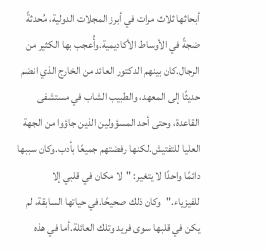أبحاثها ثلاث مرات في أبرز المجلات الدولية، مُحدثةً ضجةً في الأوساط الأكاديمية.وأُعجب بها الكثير من الرجال.كان بينهم الدكتور العائد من الخارج الذي انضم حديثًا إلى المعهد، والطبيب الشاب في مستشفى القاعدة، وحتى أحد المسؤولين الذين جاؤوا من الجهة العليا للتفتيش.لكنها رفضتهم جميعًا بأدب.وكان سببها دائمًا واحدًا لا يتغير: "لا مكان في قلبي إلا للفيزياء."وكان ذلك صحيحًا.في حياتها السابقة، لم يكن في قلبها سوى فريد وتلك العائلة.أما في هذه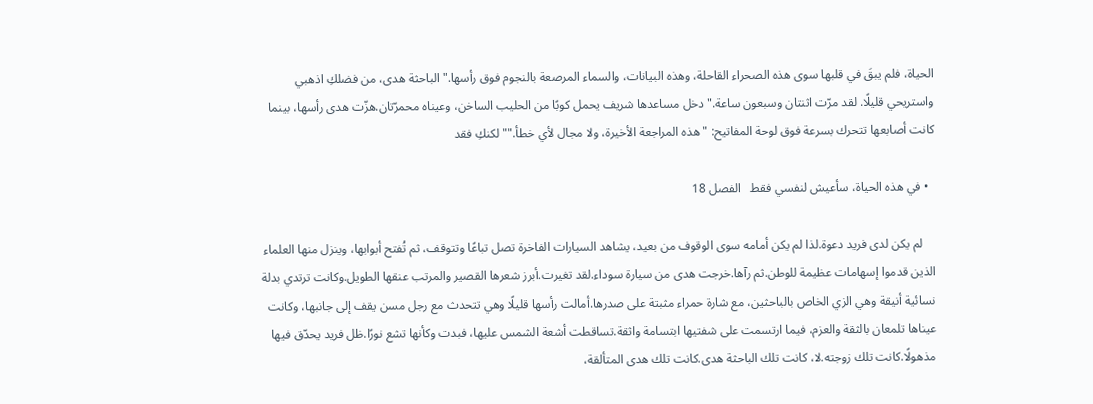الحياة، فلم يبقَ في قلبها سوى هذه الصحراء القاحلة، وهذه البيانات، والسماء المرصعة بالنجوم فوق رأسها."الباحثة هدى، من فضلكِ اذهبي واستريحي قليلًا. لقد مرّت اثنتان وسبعون ساعة."دخل مساعدها شريف يحمل كوبًا من الحليب الساخن، وعيناه محمرّتان.هزّت هدى رأسها، بينما كانت أصابعها تتحرك بسرعة فوق لوحة المفاتيح: "هذه المراجعة الأخيرة، ولا مجال لأي خطأ.""لكنكِ فقد

  • في هذه الحياة، سأعيش لنفسي فقط   الفصل 18

    لم يكن لدى فريد دعوة.لذا لم يكن أمامه سوى الوقوف من بعيد، يشاهد السيارات الفاخرة تصل تباعًا وتتوقف، ثم تُفتح أبوابها، وينزل منها العلماء الذين قدموا إسهامات عظيمة للوطن.ثم رآها.خرجت هدى من سيارة سوداء.لقد تغيرت.أبرز شعرها القصير والمرتب عنقها الطويل.وكانت ترتدي بدلة نسائية أنيقة وهي الزي الخاص بالباحثين، مع شارة حمراء مثبتة على صدرها.أمالت رأسها قليلًا وهي تتحدث مع رجل مسن يقف إلى جانبها، وكانت عيناها تلمعان بالثقة والعزم، فيما ارتسمت على شفتيها ابتسامة واثقة.تساقطت أشعة الشمس عليها، فبدت وكأنها تشع نورًا.ظل فريد يحدّق فيها مذهولًا.كانت تلك زوجته.لا، كانت تلك الباحثة هدى.كانت تلك هدى المتألقة،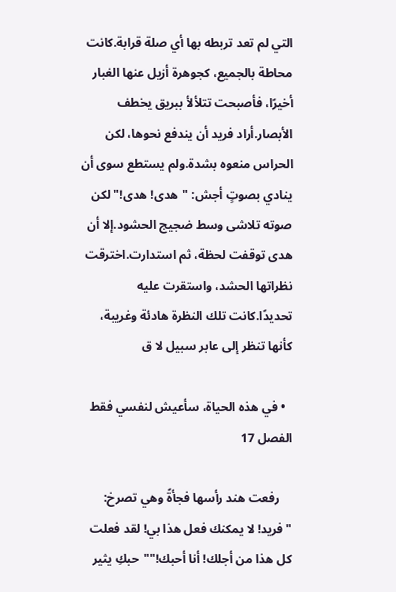التي لم تعد تربطه بها أي صلة قرابة.كانت محاطة بالجميع، كجوهرة أزيل عنها الغبار أخيرًا، فأصبحت تتلألأ ببريق يخطف الأبصار.أراد فريد أن يندفع نحوها، لكن الحراس منعوه بشدة.ولم يستطع سوى أن ينادي بصوتٍ أجش: "هدى! هدى!"لكن صوته تلاشى وسط ضجيج الحشود.إلا أن هدى توقفت لحظة، ثم استدارت.اخترقت نظراتها الحشد، واستقرت عليه تحديدًا.كانت تلك النظرة هادئة وغريبة، كأنها تنظر إلى عابر سبيل لا ق

  • في هذه الحياة، سأعيش لنفسي فقط   الفصل 17

    رفعت هند رأسها فجأةً وهي تصرخ: "فريد! لا يمكنك فعل هذا بي! لقد فعلت كل هذا من أجلك! أنا أحبك!""حبكِ يثير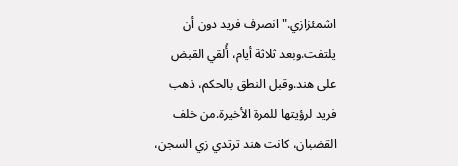اشمئزازي."انصرف فريد دون أن يلتفت.وبعد ثلاثة أيام، أُلقي القبض على هند.وقبل النطق بالحكم، ذهب فريد لرؤيتها للمرة الأخيرة.من خلف القضبان، كانت هند ترتدي زي السجن،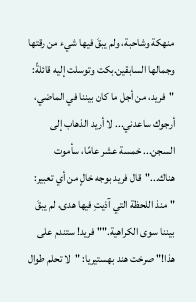منهكة وشاحبة، ولم يبقَ فيها شيء من رقتها وجمالها السابقين.بكت وتوسلت إليه قائلةً: "فريد، من أجل ما كان بيننا في الماضي، أرجوك ساعدني... لا أريد الذهاب إلى السجن... خمسة عشر عامًا، سأموت هناك..."قال فريد بوجه خالٍ من أي تعبير: "منذ اللحظة التي آذيتِ فيها هدى، لم يبقَ بيننا سوى الكراهية.""فريد! ستندم على هذا!" صرخت هند بهستيريا: "لا تحلم طوال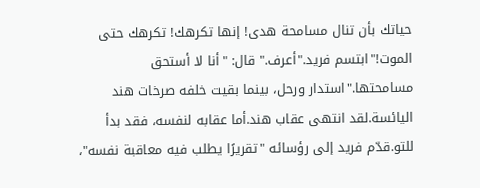حياتك بأن تنال مسامحة هدى! إنها تكرهك! تكرهك حتى الموت!"ابتسم فريد."أعرف." قال: "أنا لا أستحق مسامحتها."استدار ورحل، بينما بقيت خلفه صرخات هند اليائسة.لقد انتهى عقاب هند.أما عقابه لنفسه، فقد بدأ للتو.قدّم فريد إلى رؤسائه "تقريرًا يطلب فيه معاقبة نفسه"،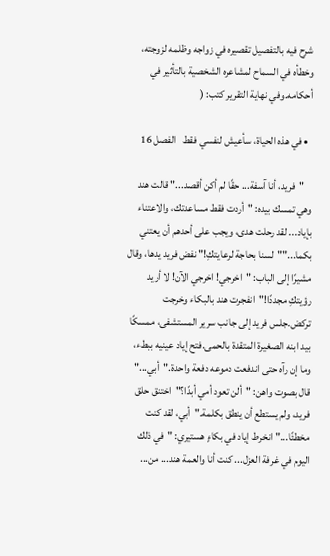شرح فيه بالتفصيل تقصيره في زواجه وظلمه لزوجته، وخطأه في السماح لمشاعره الشخصية بالتأثير في أحكامه.وفي نهاية التقرير كتب: (

  • في هذه الحياة، سأعيش لنفسي فقط   الفصل 16

    "فريد، أنا آسفة... حقًا لم أكن أقصد..." قالت هند وهي تمسك بيده: "أردت فقط مساعدتك، والاعتناء بإياد... لقد رحلت هدى، ويجب على أحدهم أن يعتني بكما...""لسنا بحاجة لرعايتكِ!" نفض فريد يدها، وقال مشيرًا إلى الباب: "اخرجي! اخرجي الآن! لا أريد رؤيتكِ مجددًا!"انفجرت هند بالبكاء وخرجت تركض.جلس فريد إلى جانب سرير المستشفى، ممسكًا بيد ابنه الصغيرة المتقدة بالحمى.فتح إياد عينيه ببطء، وما إن رآه حتى اندفعت دموعه دفعة واحدة."أبي..." قال بصوت واهن: "ألن تعود أمي أبدًا؟"اختنق حلق فريد، ولم يستطع أن ينطق بكلمة."أبي، لقد كنت مخطئًا..." انخرط إياد في بكاءٍ هستيري: "في ذلك اليوم في غرفة العزل... كنت أنا والعمة هند... من...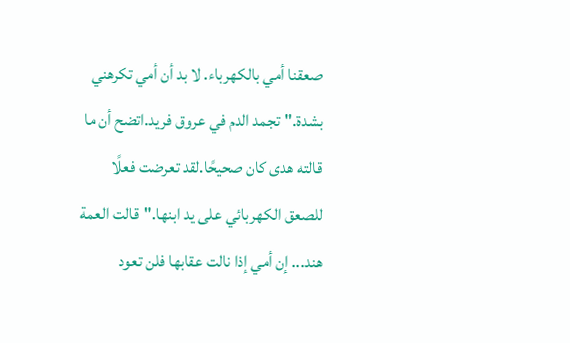صعقنا أمي بالكهرباء. لا بد أن أمي تكرهني بشدة."تجمد الدم في عروق فريد.اتضح أن ما قالته هدى كان صحيحًا.لقد تعرضت فعلًا للصعق الكهربائي على يد ابنها."قالت العمة هند... إن أمي إذا نالت عقابها فلن تعود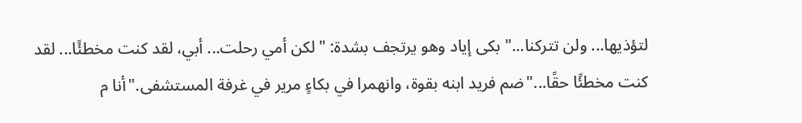لتؤذيها... ولن تتركنا..." بكى إياد وهو يرتجف بشدة: "لكن أمي رحلت... أبي، لقد كنت مخطئًا... لقد كنت مخطئًا حقًا..."ضم فريد ابنه بقوة، وانهمرا في بكاءٍ مرير في غرفة المستشفى."أنا م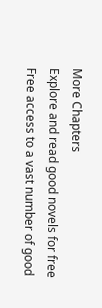More Chapters
Explore and read good novels for free
Free access to a vast number of good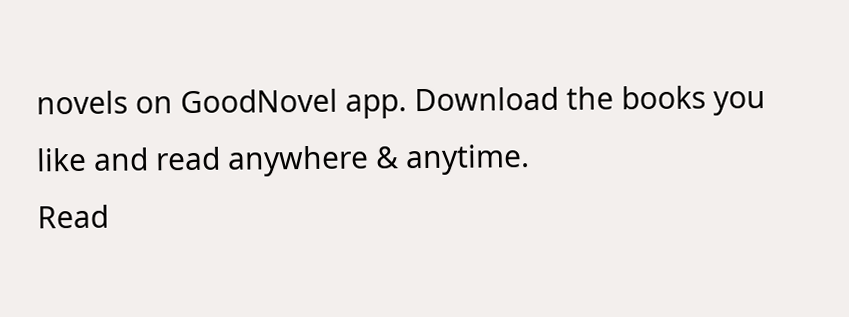novels on GoodNovel app. Download the books you like and read anywhere & anytime.
Read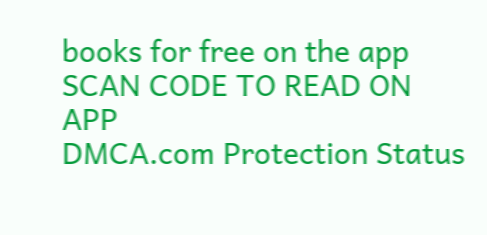books for free on the app
SCAN CODE TO READ ON APP
DMCA.com Protection Status